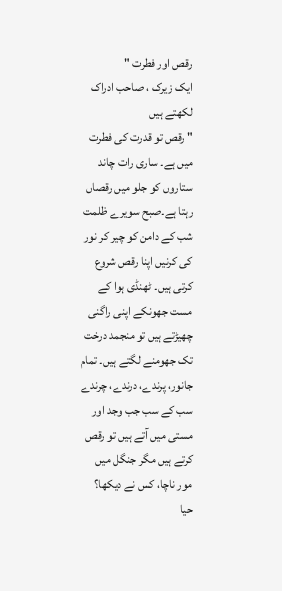رقص اور فطرت "
ایک زیرک ، صاحب ادراک لکھتے ہیں
" رقص تو قدرت کی فطرت میں ہے۔ ساری رات چاند ستاروں کو جلو میں رقصاں رہتا ہے۔صبح سویرے ظلمت شب کے دامن کو چیر کر نور کی کرنیں اپنا رقص شروع کرتی ہیں۔ ٹھنڈی ہوا کے مست جھونکے اپنی راگنی چھیڑتے ہیں تو منجمد درخت تک جھومنے لگتے ہیں۔ تمام جانور، پرندے، درندے، چرندے سب کے سب جب وجد اور مستی میں آتے ہیں تو رقص کرتے ہیں مگر جنگل میں مور ناچا، کس نے دیکھا؟
حیا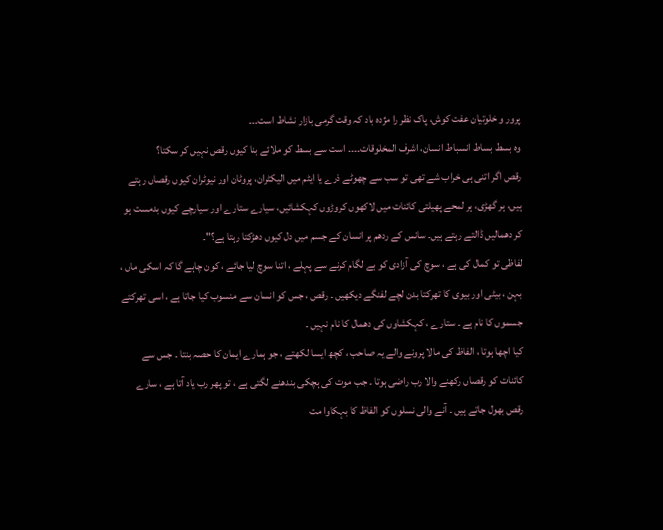پرور و خلوتیان عفت کوش، پاک نظر را مژدہ باد کہ وقت گرمی بازار نشاط است۔۔۔
وہ بسط بساط انسباط انسان، اشرف المخلوقات۔۔۔۔ است سے بسط کو ملائے بنا کیوں رقص نہیں کر سکتا؟
رقص اگر اتنی ہی خراب شے تھی تو سب سے چھوٹے ذرے یا ایٹم میں الیکٹران، پروٹان اور نیوٹران کیوں رقصاں رہتے ہیں، ہر گھڑی، ہر لمحے پھیلتی کائنات میں لاکھوں کروڑوں کہکشائیں، سیارے ستارے اور سیارچے کیوں بدمست ہو کر دھمالیں ڈالتے رہتے ہیں۔ سانس کے ردھم پر انسان کے جسم میں دل کیوں دھڑکتا رہتا ہے؟"۔
لفاظی تو کمال کی ہے ، سوچ کی آزادی کو بے لگام کرنے سے پہلے ، اتنا سوچ لیا جائے ، کون چاہے گا کہ اسکی ماں ، بہن ، بیٹی اور بیوی کا تھرکتا بدن لچے لفنگے دیکھیں ۔ رقص ، جس کو انسان سے منسوب کیا جاتا ہے ، اسی تھرکتے جسموں کا نام ہے ۔ ستارے ، کہکشاوں کی دھمال کا نام نہیں ۔
کیا اچھا ہوتا ، الفاظ کی مالا پرونے والے یہ صاحب ، کچھ ایسا لکھتے ، جو ہمارے ایمان کا حصہ بنتا ۔ جس سے کائنات کو رقصاں رکھنے والا رب راضی ہوتا ۔ جب موت کی ہچکی بندھنے لگتی ہے ، تو پھر رب یاد آتا ہے ، سارے رقص بھول جاتے ہیں ۔ آنے والی نسلوں کو الفاظ کا بہکاوا مت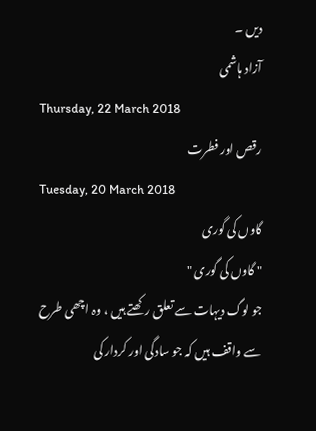دیں ۔
آزاد ہاشمی
Thursday, 22 March 2018
رقص اور فطرت
Tuesday, 20 March 2018
گاوں کی گوری
" گاوں کی گوری "
جو لوگ دیہات سے تعلق رکھتے ہیں ، وہ اچھی طرح سے واقف ہیں کہ جو سادگی اور کردار کی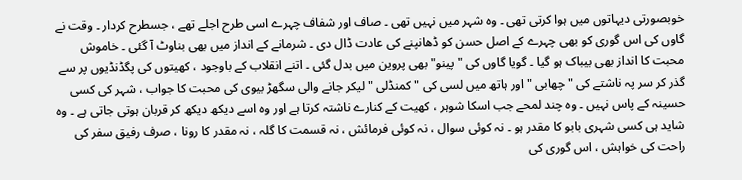خوبصورتی دیہاتوں میں ہوا کرتی تھی ۔ وہ شہر میں نہیں تھی ۔ صاف اور شفاف چہرے اسی طرح اجلے تھے ، جسطرح کردار ۔ وقت نے گاوں کی اس گوری کو بھی چہرے کے اصل حسن کو ڈھانپنے کی عادت ڈال دی ۔ شرمانے کے انداز میں بھی بناوٹ آ گئی ۔ خاموش محبت کا انداز بھی بیباک ہو گیا ۔ گویا گاوں کی " پینو"بھی پروین میں بدل گئی ۔ اتنے انقلاب کے باوجود ، کھیتوں کی پگڈنڈیوں پر سے گذر کر سر پہ ناشتے کی " چھابی " اور ہاتھ میں لسی کی " کمنڈلی " لیکر جانے والی سگھڑ بیوی کی محبت کا جواب ، شہر کی کسی حسینہ کے پاس نہیں ۔ وہ چند لمحے جب اسکا شوہر ، کھیت کے کنارے ناشتہ کرتا ہے اور وہ اسے دیکھ دیکھ کر قربان ہوتی جاتی ہے ۔ وہ شاید ہی کسی شہری بابو کا مقدر ہو ۔ نہ کوئی سوال ، نہ کوئی فرمائش ، نہ قسمت کا گلہ ، نہ مقدر کا رونا ، صرف رفیق سفر کی راحت کی خواہش ، اس گوری کی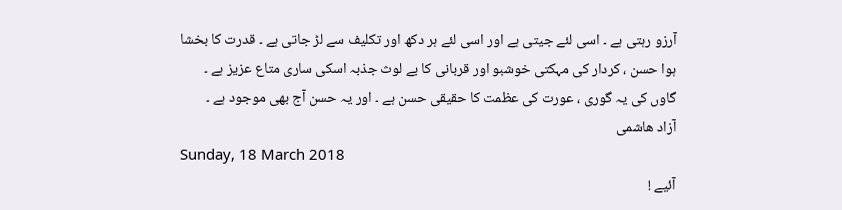آرزو رہتی ہے ۔ اسی لئے جیتی ہے اور اسی لئے ہر دکھ اور تکلیف سے لڑ جاتی ہے ۔ قدرت کا بخشا ہوا حسن ، کردار کی مہکتی خوشبو اور قربانی کا بے لوث جذبہ اسکی ساری متاع عزیز ہے ۔
گاوں کی یہ گوری ، عورت کی عظمت کا حقیقی حسن ہے ۔ اور یہ حسن آج بھی موجود ہے ۔
آزاد ھاشمی
Sunday, 18 March 2018
آئیے !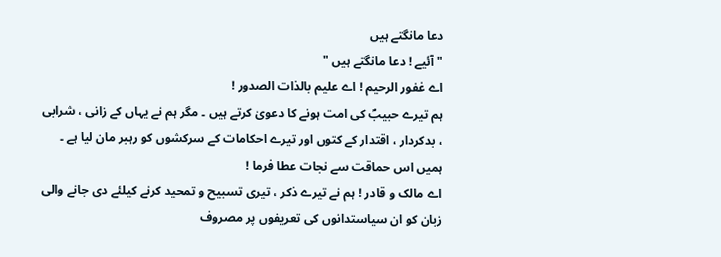دعا مانگتے ہیں
" آئیے ! دعا مانگتے ہیں "
اے غفور الرحیم ! اے علیم بالذات الصدور !
ہم تیرے حبیبؐ کی امت ہونے کا دعویٰ کرتے ہیں ۔ مگر ہم نے یہاں کے زانی ، شرابی ، بدکردار ، اقتدار کے کتوں اور تیرے احکامات کے سرکشوں کو رہبر مان لیا ہے ۔ ہمیں اس حماقت سے نجات عطا فرما !
اے مالک و قادر ! ہم نے تیرے ذکر ، تیری تسبیح و تمحید کرنے کیلئے دی جانے والی زبان کو ان سیاستدانوں کی تعریفوں پر مصروف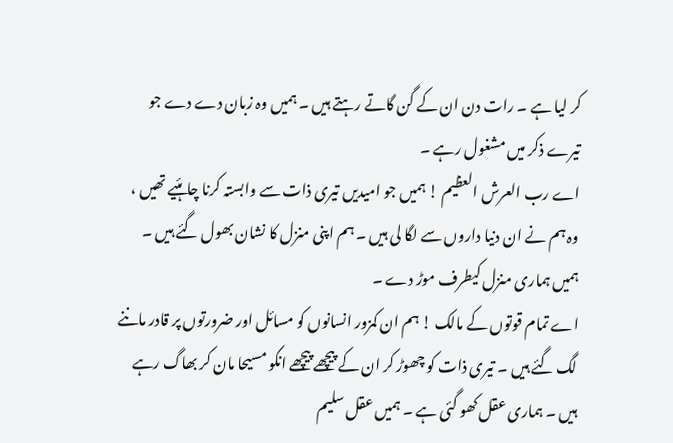کر لیا ہے ۔ رات دن ان کے گن گاتے رہتے ہیں ۔ ہمیں وہ زبان دے دے جو تیرے ذکر میں مشغول رہے ۔
اے رب العرش العظیم ! ہمیں جو امیدیں تیری ذات سے وابستہ کرنا چاہئیے تھیں ، وہ ہم نے ان دنیا داروں سے لگا لی ہیں ۔ ہم اپنی منزل کا نشان بھول گئے ہیں ۔ ہمیں ہماری منزل کیطرف موڑ دے ۔
اے تمام قوتوں کے مالک ! ہم ان کمزور انسانوں کو مسائل اور ضرورتوں پر قادر ماننے لگ گئے ہیں ۔ تیری ذات کو چھوڑ کر ان کے پیچھے پیچھے انکو مسیحا مان کر بھاگ رہے ہیں ۔ ہماری عقل کھو گئی ہے ۔ ہمیں عقل سلیم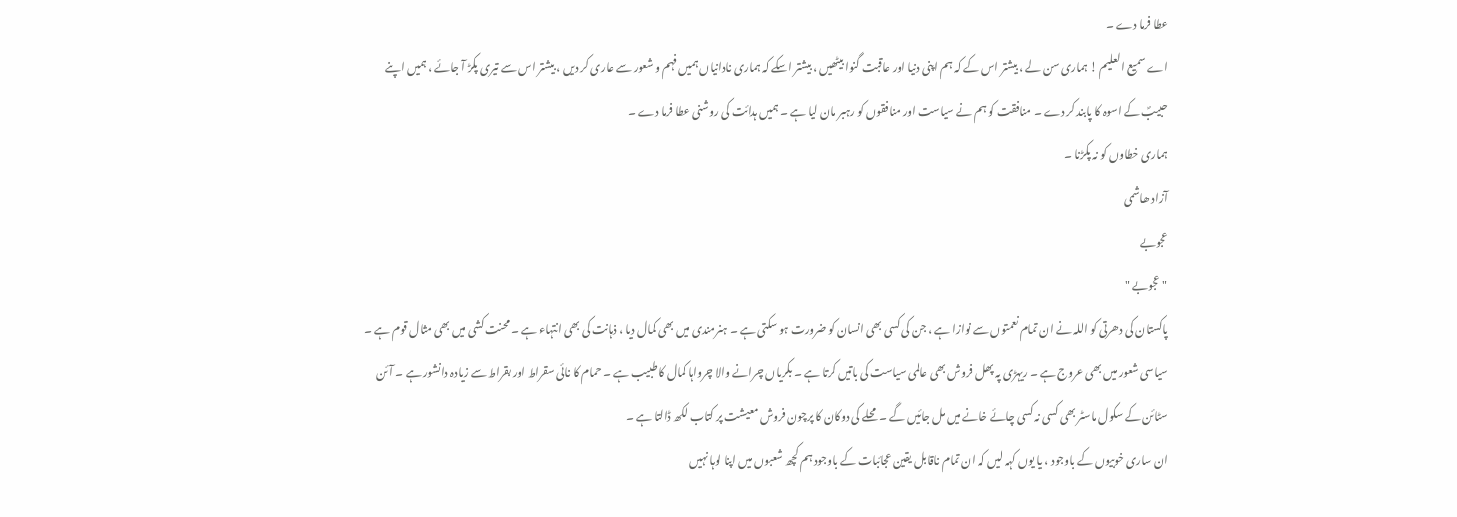عطا فرما دے ۔
اے سمیع العلیم ! ہماری سن لے ، بیشتر اس کے کہ ہم اپنی دنیا اور عاقبت گنوا بیٹھیں ، بیشتر اسکے کہ ہماری نادانیاں ہمیں فہم و شعور سے عاری کر دیں ، بیشتر اس سے تیری پکڑ آ جائے ، ہمیں اپنے حبیبؐ کے اسوہ کا پابند کر دے ۔ منافقت کو ہم نے سیاست اور منافقوں کو رہبر مان لیا ہے ۔ ہمیں ہدائت کی روشنی عطا فرما دے ۔
ہماری خطاوں کو نہ پکڑنا ۔
آزاد ھاشمی
عجوبے
" عجوبے "
پاکستان کی دھرتی کو اللہ نے ان تمام نعمتوں سے نوازا ہے ، جن کی کسی بھی انسان کو ضرورت ہو سکتی ہے ۔ ہنرمندی میں بھی کمال دیا ، ذہانت کی بھی انتہاء ہے ۔ محنت کشی میں بھی مثال قوم ہے ۔ سیاسی شعور میں بھی عروج ہے ۔ ریہڑی پہ پھل فروش بھی عالمی سیاست کی باتیں کرتا ہے ۔ بکریاں چرانے والا چرواہا کمال کا طبیب ہے ۔ حمام کا نائی سقراط اور بقراط سے زیادہ دانشور ہے ۔ آئن سٹائن کے سکول ماسٹر بھی کسی نہ کسی چائے خانے میں مل جائیں گے ۔ محلے کی دوکان کا پرچون فروش معیشت پر کتاب لکھ ڈالتا ہے ۔
ان ساری خوبیوں کے باوجود ، یا یوں کہہ لیں کہ ان تمام ناقابل یقین عجائبات کے باوجود ہم کچھ شعبوں میں اپنا لوہا نہیں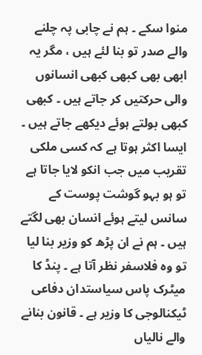منوا سکے ۔ ہم نے چابی پہ چلنے والے صدر تو بنا لئے ہیں ، مگر یہ ابھی بھی کبھی کبھی انسانوں والی حرکتیں کر جاتے ہیں ۔ کبھی کبھی بولتے ہوئے دیکھے جاتے ہیں ۔ ایسا اکثر ہوتا ہے کہ کسی ملکی تقریب میں جب انکو لایا جاتا ہے تو ہو بہو گوشت پوست کے سانس لیتے ہوئے انسان بھی لگتے ہیں ۔ ہم نے ان پڑھ کو وزیر بنا لیا تو وہ فلاسفر نظر آتا ہے ۔ پنڈ کا میٹرک پاس سیاستدان دفاعی ٹیکنالوجی کا وزیر ہے ۔ قانون بنانے والے نالیاں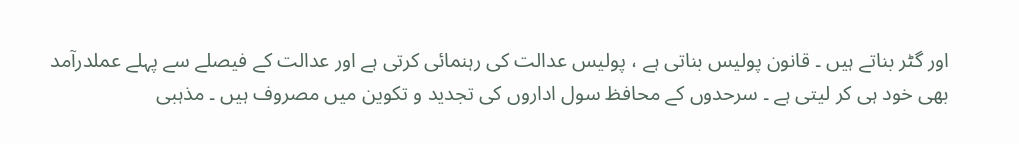اور گٹر بناتے ہیں ۔ قانون پولیس بناتی ہے ، پولیس عدالت کی رہنمائی کرتی ہے اور عدالت کے فیصلے سے پہلے عملدرآمد بھی خود ہی کر لیتی ہے ۔ سرحدوں کے محافظ سول اداروں کی تجدید و تکوین میں مصروف ہیں ۔ مذہبی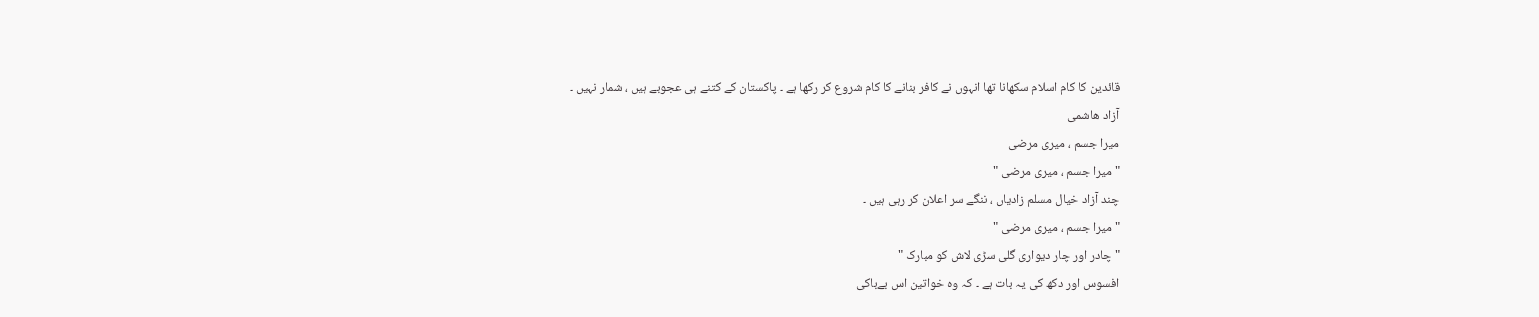قائدین کا کام اسلام سکھانا تھا انہوں نے کافر بنانے کا کام شروع کر رکھا ہے ۔ پاکستان کے کتنے ہی عجوبے ہیں ، شمار نہیں ۔
آزاد ھاشمی
میرا جسم ، میری مرضی
" میرا جسم ، میری مرضی "
چند آزاد خیال مسلم زادیاں ، ننگے سر اعلان کر رہی ہیں ۔
" میرا جسم ، میری مرضی "
" چادر اور چار دیواری گلی سڑی لاش کو مبارک "
افسوس اور دکھ کی یہ بات ہے ۔ کہ وہ خواتین اس بےباکی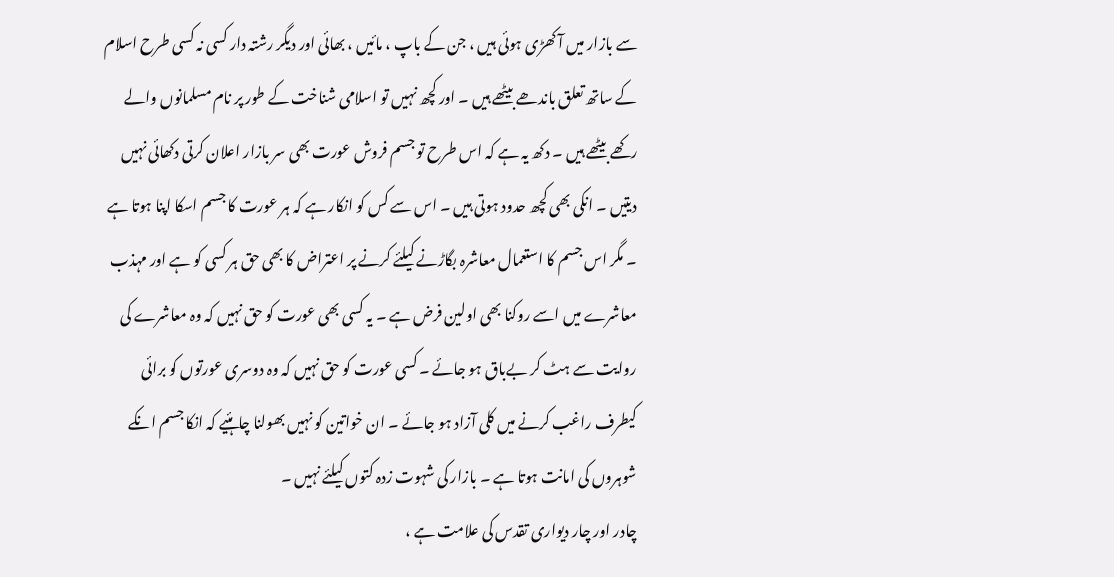سے بازار میں آ کھڑی ہوئی ہیں ، جن کے باپ ، مائیں ، بھائی اور دیگر رشتہ دار کسی نہ کسی طرح اسلام کے ساتھ تعلق باندھے بیٹھے ہیں ۔ اور کچھ نہیں تو اسلامی شناخت کے طور پر نام مسلمانوں والے رکھے بیٹھے ہیں ۔ دکھ یہ ہے کہ اس طرح تو جسم فروش عورت بھی سر بازار اعلان کرتی دکھائی نہیں دیتیں ۔ انکی بھی کچھ حدود ہوتی ہیں ۔ اس سے کس کو انکار ہے کہ ہر عورت کا جسم اسکا اپنا ہوتا ہے ۔ مگر اس جسم کا استعمال معاشرہ بگاڑنے کیلئے کرنے پر اعتراض کا بھی حق ہر کسی کو ہے اور مہذب معاشرے میں اسے روکنا بھی اولین فرض ہے ۔ یہ کسی بھی عورت کو حق نہیں کہ وہ معاشرے کی روایت سے ہٹ کر بےباق ہو جائے ۔ کسی عورت کو حق نہیں کہ وہ دوسری عورتوں کو برائی کیطرف راغب کرنے میں کلی آزاد ہو جائے ۔ ان خواتین کو نہیں بھولنا چاہئیے کہ انکا جسم انکے شوہروں کی امانت ہوتا ہے ۔ بازار کی شہوت زدہ کتوں کیلئے نہیں ۔
چادر اور چار دیواری تقدس کی علامت ہے ،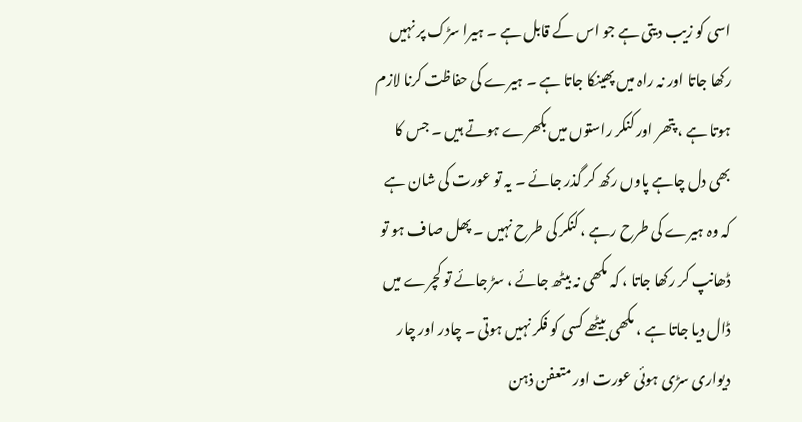اسی کو زیب دیتی ہے جو اس کے قابل ہے ۔ ہیرا سڑک پر نہیں رکھا جاتا اور نہ راہ میں پھینکا جاتا ہے ۔ ہیرے کی حفاظت کرنا لازم ہوتا ہے ، پتھر اور کنکر راستوں میں بکھرے ہوتے ہیں ۔ جس کا بھی دل چاہے پاوں رکھ کر گذر جائے ۔ یہ تو عورت کی شان ہے کہ وہ ہیرے کی طرح رہے ، کنکر کی طرح نہیں ۔ پھل صاف ہو تو ڈھانپ کر رکھا جاتا ، کہ مکھی نہ بیٹھ جائے ، سڑ جائے تو کچرے میں ڈال دیا جاتا ہے ، مکھی بیٹھے کسی کو فکر نہیں ہوتی ۔ چادر اور چار دیواری سڑی ہوئی عورت اور متعفن ذہن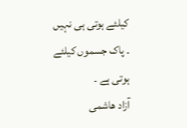کیلئے ہوتی ہی نہیں ۔ پاک جسموں کیلئے ہوتی ہے ۔
آزاد ھاشمی